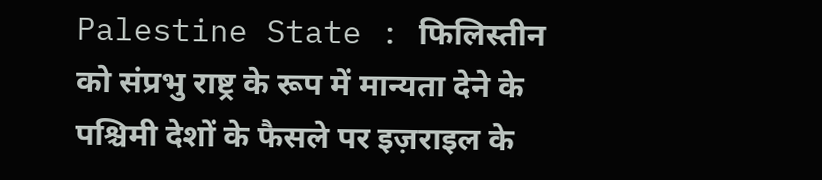Palestine State : फिलिस्तीन को संप्रभु राष्ट्र के रूप में मान्यता देने के पश्चिमी देशों के फैसले पर इज़राइल के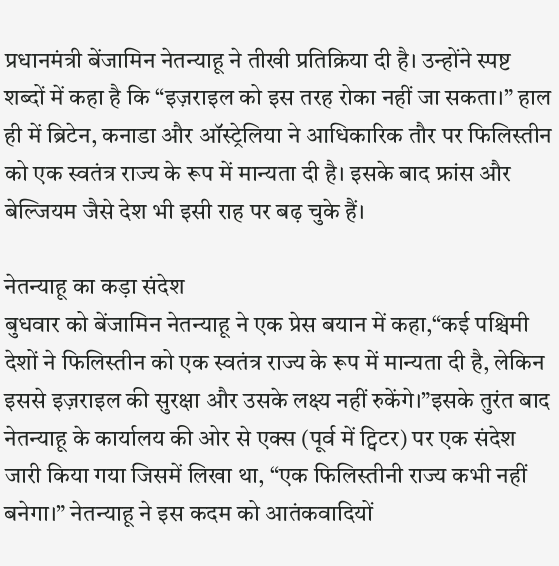प्रधानमंत्री बेंजामिन नेतन्याहू ने तीखी प्रतिक्रिया दी है। उन्होंने स्पष्ट शब्दों में कहा है कि “इज़राइल को इस तरह रोका नहीं जा सकता।” हाल ही में ब्रिटेन, कनाडा और ऑस्ट्रेलिया ने आधिकारिक तौर पर फिलिस्तीन को एक स्वतंत्र राज्य के रूप में मान्यता दी है। इसके बाद फ्रांस और बेल्जियम जैसे देश भी इसी राह पर बढ़ चुके हैं।

नेतन्याहू का कड़ा संदेश
बुधवार को बेंजामिन नेतन्याहू ने एक प्रेस बयान में कहा,“कई पश्चिमी देशों ने फिलिस्तीन को एक स्वतंत्र राज्य के रूप में मान्यता दी है, लेकिन इससे इज़राइल की सुरक्षा और उसके लक्ष्य नहीं रुकेंगे।”इसके तुरंत बाद नेतन्याहू के कार्यालय की ओर से एक्स (पूर्व में ट्विटर) पर एक संदेश जारी किया गया जिसमें लिखा था, “एक फिलिस्तीनी राज्य कभी नहीं बनेगा।” नेतन्याहू ने इस कदम को आतंकवादियों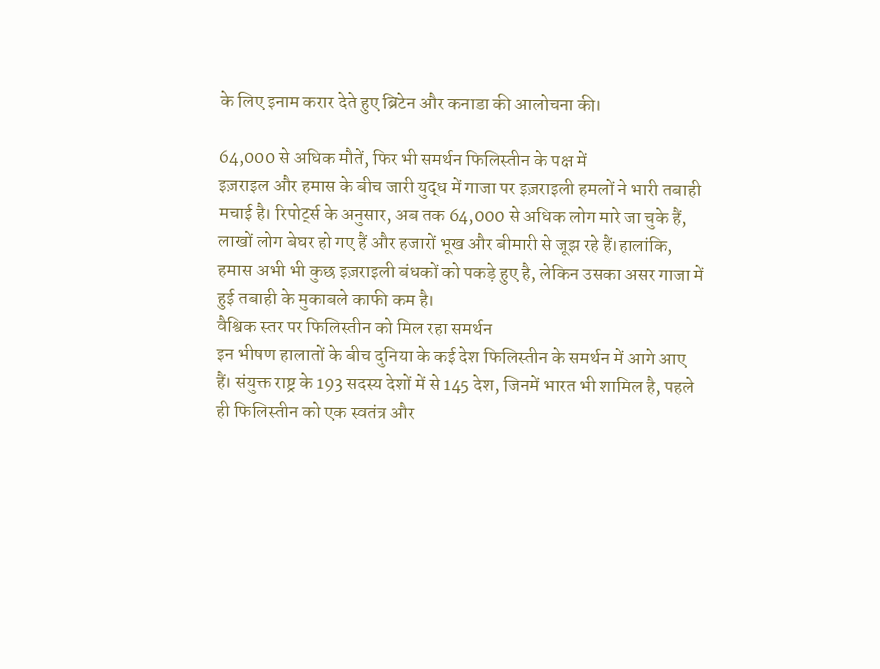के लिए इनाम करार देते हुए ब्रिटेन और कनाडा की आलोचना की।

64,000 से अधिक मौतें, फिर भी समर्थन फिलिस्तीन के पक्ष में
इज़राइल और हमास के बीच जारी युद्ध में गाजा पर इज़राइली हमलों ने भारी तबाही मचाई है। रिपोर्ट्स के अनुसार, अब तक 64,000 से अधिक लोग मारे जा चुके हैं, लाखों लोग बेघर हो गए हैं और हजारों भूख और बीमारी से जूझ रहे हैं।हालांकि, हमास अभी भी कुछ इज़राइली बंधकों को पकड़े हुए है, लेकिन उसका असर गाजा में हुई तबाही के मुकाबले काफी कम है।
वैश्विक स्तर पर फिलिस्तीन को मिल रहा समर्थन
इन भीषण हालातों के बीच दुनिया के कई देश फिलिस्तीन के समर्थन में आगे आए हैं। संयुक्त राष्ट्र के 193 सदस्य देशों में से 145 देश, जिनमें भारत भी शामिल है, पहले ही फिलिस्तीन को एक स्वतंत्र और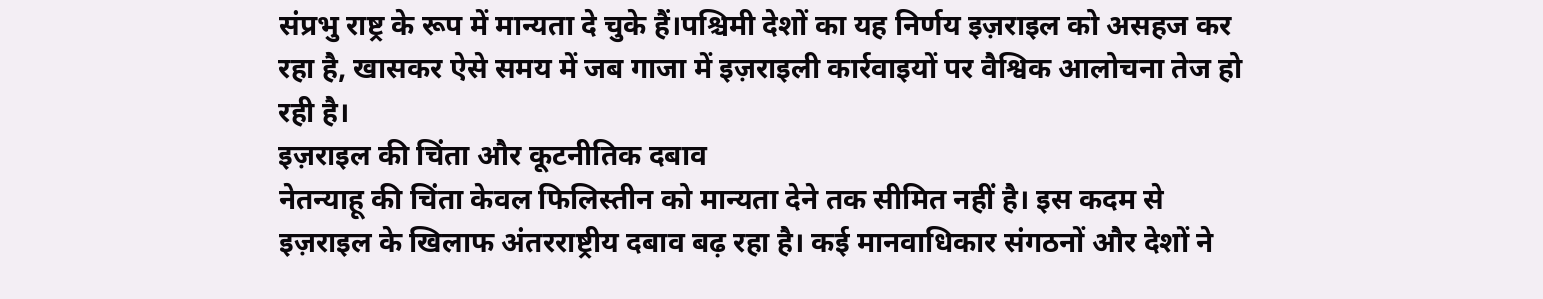संप्रभु राष्ट्र के रूप में मान्यता दे चुके हैं।पश्चिमी देशों का यह निर्णय इज़राइल को असहज कर रहा है, खासकर ऐसे समय में जब गाजा में इज़राइली कार्रवाइयों पर वैश्विक आलोचना तेज हो रही है।
इज़राइल की चिंता और कूटनीतिक दबाव
नेतन्याहू की चिंता केवल फिलिस्तीन को मान्यता देने तक सीमित नहीं है। इस कदम से इज़राइल के खिलाफ अंतरराष्ट्रीय दबाव बढ़ रहा है। कई मानवाधिकार संगठनों और देशों ने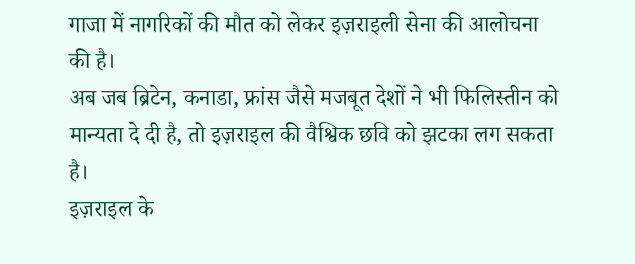गाजा में नागरिकों की मौत को लेकर इज़राइली सेना की आलोचना की है।
अब जब ब्रिटेन, कनाडा, फ्रांस जैसे मजबूत देशों ने भी फिलिस्तीन को मान्यता दे दी है, तो इज़राइल की वैश्विक छवि को झटका लग सकता है।
इज़राइल के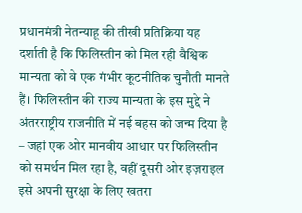प्रधानमंत्री नेतन्याहू की तीखी प्रतिक्रिया यह दर्शाती है कि फिलिस्तीन को मिल रही वैश्विक मान्यता को वे एक गंभीर कूटनीतिक चुनौती मानते हैं। फिलिस्तीन की राज्य मान्यता के इस मुद्दे ने अंतरराष्ट्रीय राजनीति में नई बहस को जन्म दिया है – जहां एक ओर मानवीय आधार पर फिलिस्तीन को समर्थन मिल रहा है, वहीं दूसरी ओर इज़राइल इसे अपनी सुरक्षा के लिए खतरा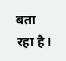बता रहा है।